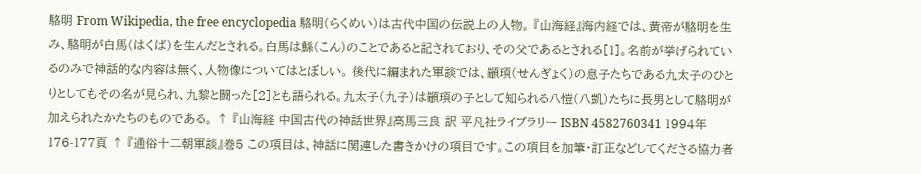駱明 From Wikipedia, the free encyclopedia 駱明(らくめい)は古代中国の伝説上の人物。 『山海経』海内経では、黄帝が駱明を生み、駱明が白馬(はくば)を生んだとされる。白馬は鯀(こん)のことであると記されており、その父であるとされる[1]。名前が挙げられているのみで神話的な内容は無く、人物像についてはとぼしい。 後代に編まれた軍談では、顓頊(せんぎょく)の息子たちである九太子のひとりとしてもその名が見られ、九黎と闘った[2]とも語られる。九太子(九子)は顓頊の子として知られる八愷(八凱)たちに長男として駱明が加えられたかたちのものである。 ↑ 『山海経 中国古代の神話世界』高馬三良 訳 平凡社ライブラリー ISBN 4582760341 1994年 176-177頁 ↑ 『通俗十二朝軍談』巻5 この項目は、神話に関連した書きかけの項目です。この項目を加筆・訂正などしてくださる協力者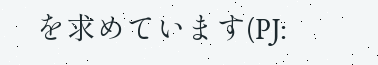を求めています(PJ: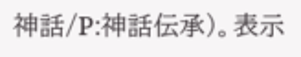神話/P:神話伝承)。表示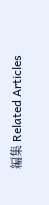編集 Related Articles